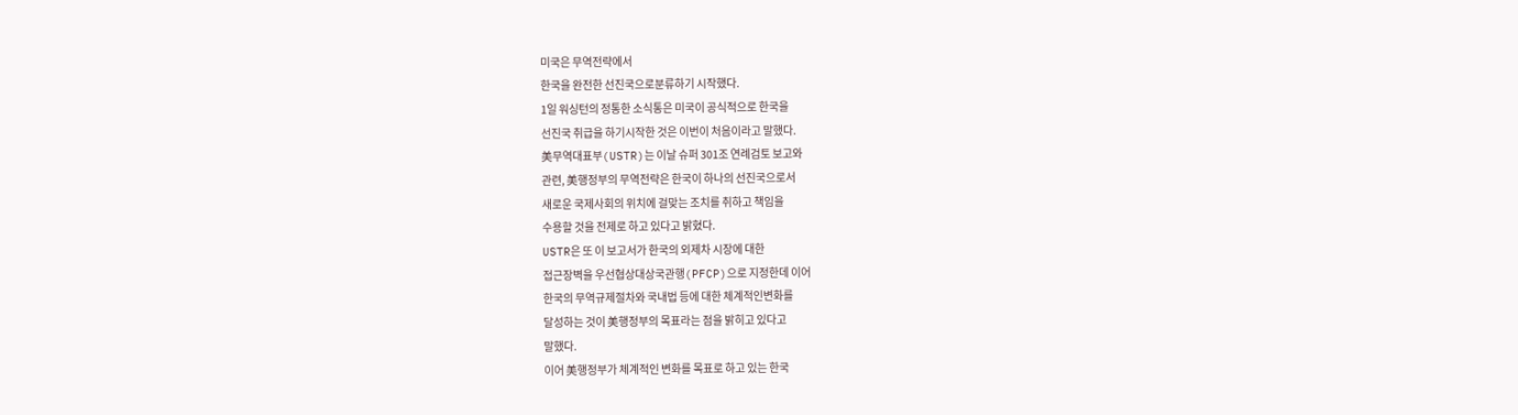미국은 무역전략에서
한국을 완전한 선진국으로분류하기 시작했다.
1일 워싱턴의 정통한 소식통은 미국이 공식적으로 한국을
선진국 취급을 하기시작한 것은 이번이 처음이라고 말했다.
美무역대표부(USTR)는 이날 슈퍼 301조 연례검토 보고와
관련, 美행정부의 무역전략은 한국이 하나의 선진국으로서
새로운 국제사회의 위치에 걸맞는 조치를 취하고 책임을
수용할 것을 전제로 하고 있다고 밝혔다.
USTR은 또 이 보고서가 한국의 외제차 시장에 대한
접근장벽을 우선협상대상국관행(PFCP)으로 지정한데 이어
한국의 무역규제절차와 국내법 등에 대한 체계적인변화를
달성하는 것이 美행정부의 목표라는 점을 밝히고 있다고
말했다.
이어 美행정부가 체계적인 변화를 목표로 하고 있는 한국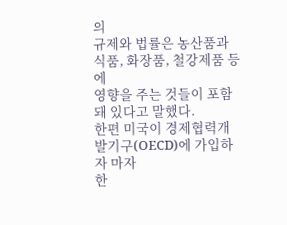의
규제와 법률은 농산품과 식품, 화장품, 철강제품 등에
영향을 주는 것들이 포함돼 있다고 말했다.
한편 미국이 경제협력개발기구(OECD)에 가입하자 마자
한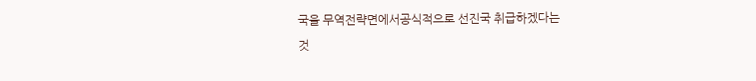국을 무역전략면에서공식적으로 선진국 취급하겠다는
것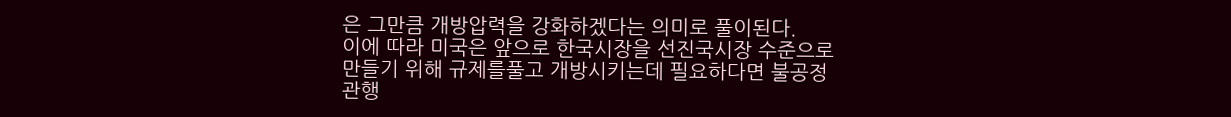은 그만큼 개방압력을 강화하겠다는 의미로 풀이된다.
이에 따라 미국은 앞으로 한국시장을 선진국시장 수준으로
만들기 위해 규제를풀고 개방시키는데 필요하다면 불공정
관행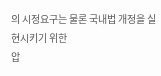의 시정요구는 물론 국내법 개정을 실현시키기 위한
압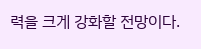력을 크게 강화할 전망이다.